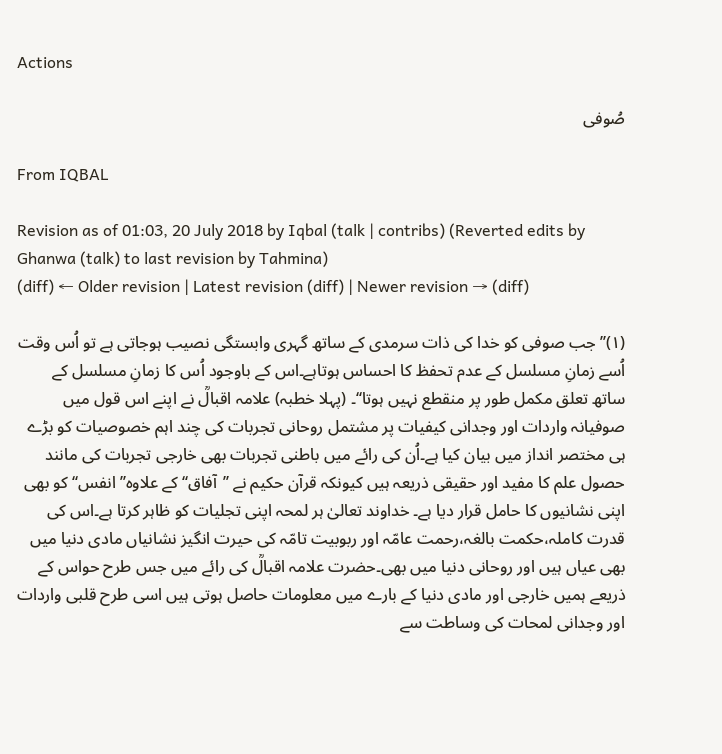Actions

صُوفی

From IQBAL

Revision as of 01:03, 20 July 2018 by Iqbal (talk | contribs) (Reverted edits by Ghanwa (talk) to last revision by Tahmina)
(diff) ← Older revision | Latest revision (diff) | Newer revision → (diff)

(۱)’’ جب صوفی کو خدا کی ذات سرمدی کے ساتھ گہری وابستگی نصیب ہوجاتی ہے تو اُس وقت اُسے زمانِ مسلسل کے عدم تحفظ کا احساس ہوتاہے۔اس کے باوجود اُس کا زمانِ مسلسل کے ساتھ تعلق مکمل طور پر منقطع نہیں ہوتا‘‘۔ (پہلا خطبہ) علامہ اقبالؒ نے اپنے اس قول میں صوفیانہ واردات اور وجدانی کیفیات پر مشتمل روحانی تجربات کی چند اہم خصوصیات کو بڑے ہی مختصر انداز میں بیان کیا ہے۔اُن کی رائے میں باطنی تجربات بھی خارجی تجربات کی مانند حصول علم کا مفید اور حقیقی ذریعہ ہیں کیونکہ قرآن حکیم نے ’’آفاق‘‘ کے علاوہ’’انفس‘‘ کو بھی اپنی نشانیوں کا حامل قرار دیا ہے۔ خداوند تعالیٰ ہر لمحہ اپنی تجلیات کو ظاہر کرتا ہے۔اس کی قدرت کاملہ،حکمت بالغہ،رحمت عامّہ اور ربوبیت تامّہ کی حیرت انگیز نشانیاں مادی دنیا میں بھی عیاں ہیں اور روحانی دنیا میں بھی۔حضرت علامہ اقبالؒ کی رائے میں جس طرح حواس کے ذریعے ہمیں خارجی اور مادی دنیا کے بارے میں معلومات حاصل ہوتی ہیں اسی طرح قلبی واردات اور وجدانی لمحات کی وساطت سے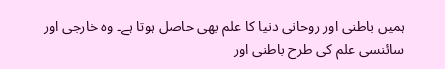ہمیں باطنی اور روحانی دنیا کا علم بھی حاصل ہوتا ہے۔ وہ خارجی اور سائنسی علم کی طرح باطنی اور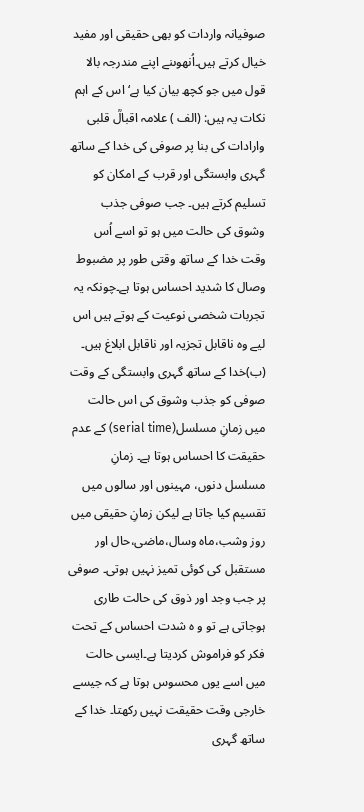صوفیانہ واردات کو بھی حقیقی اور مفید خیال کرتے ہیں۔اُنھوںنے اپنے مندرجہ بالا قول میں جو کچھ بیان کیا ہے‘ اس کے اہم نکات یہ ہیں: (الف ) علامہ اقبالؒ قلبی وارادات کی بنا پر صوفی کی خدا کے ساتھ گہری وابستگی اور قرب کے امکان کو تسلیم کرتے ہیں۔ جب صوفی جذب وشوق کی حالت میں ہو تو اسے اُس وقت خدا کے ساتھ وقتی طور پر مضبوط وصال کا شدید احساس ہوتا ہے۔چونکہ یہ تجربات شخصی نوعیت کے ہوتے ہیں اس لیے وہ ناقابل تجزیہ اور ناقابل ابلاغ ہیں۔ (ب)خدا کے ساتھ گہری وابستگی کے وقت صوفی کو جذب وشوق کی اس حالت میں زمانِ مسلسل(serial time) کے عدم حقیقت کا احساس ہوتا ہے۔ زمانِ مسلسل دنوں، مہینوں اور سالوں میں تقسیم کیا جاتا ہے لیکن زمانِ حقیقی میں روز وشب،ماہ وسال،ماضی،حال اور مستقبل کی کوئی تمیز نہیں ہوتی۔ صوفی پر جب وجد اور ذوق کی حالت طاری ہوجاتی ہے تو و ہ شدت احساس کے تحت فکر کو فراموش کردیتا ہے۔ایسی حالت میں اسے یوں محسوس ہوتا ہے کہ جیسے خارجی وقت حقیقت نہیں رکھتا۔ خدا کے ساتھ گہری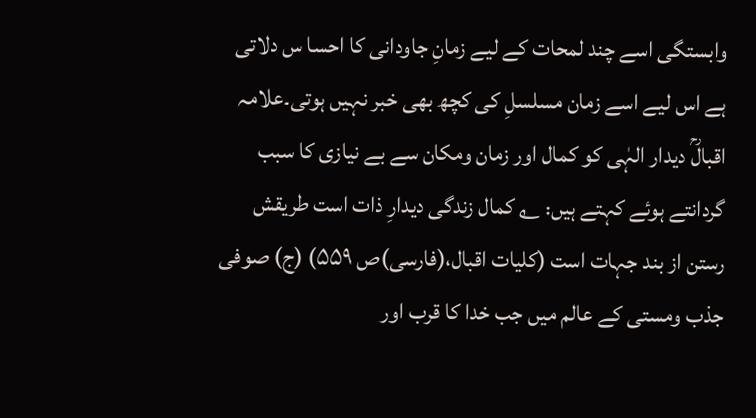وابستگی اسے چند لمحات کے لیے زمانِ جاودانی کا احسا س دلاتی ہے اس لیے اسے زمان مسلسلِ کی کچھ بھی خبر نہیں ہوتی۔علامہ اقبالؒ دیدار الہٰی کو کمال اور زمان ومکان سے بے نیازی کا سبب گردانتے ہوئے کہتے ہیں: ؎ کمال زندگی دیدارِ ذات است طریقش رستن از بند جہات است (کلیات اقبال،(فارسی)ص ۵۵۹) (ج) صوفی جذب ومستی کے عالم میں جب خدا کا قرب اور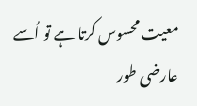معیت محسوس کرتا ہے تو اُسے عارضی طور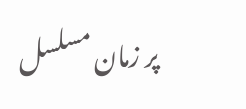پر زمان مسلسل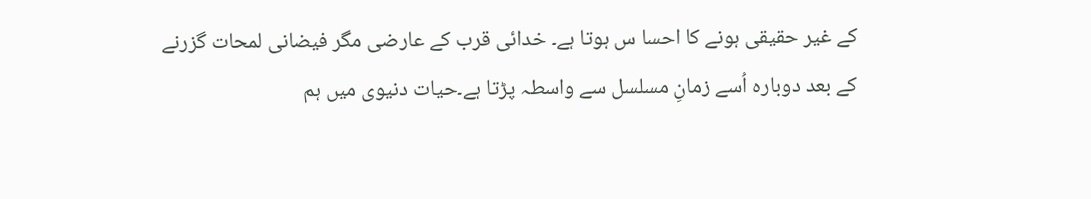کے غیر حقیقی ہونے کا احسا س ہوتا ہے۔ خدائی قرب کے عارضی مگر فیضانی لمحات گزرنے کے بعد دوبارہ اُسے زمانِ مسلسل سے واسطہ پڑتا ہے۔حیات دنیوی میں ہم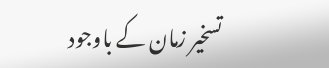تسخیر زمان کے باوجود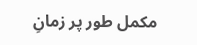مکمل طور پر زمانِ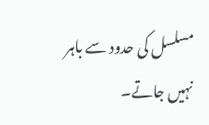مسلسل کی حدود سے باہر نہیں جاتے۔